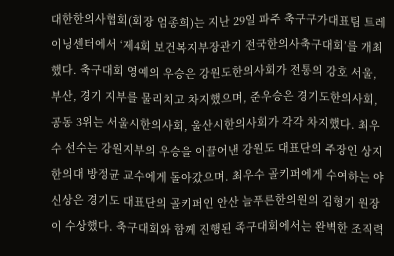대한한의사협회(회장 엄종희)는 지난 29일 파주 축구구가대표팀 트레이닝센터에서 ‘제4회 보건복지부장관기 전국한의사축구대회’를 개최했다. 축구대회 영예의 우승은 강원도한의사회가 전통의 강호 서울, 부산, 경기 지부를 물리치고 차지했으며, 준우승은 경기도한의사회, 공동 3위는 서울시한의사회, 울산시한의사회가 각각 차지했다. 최우수 선수는 강원지부의 우승을 이끌어낸 강원도 대표단의 주장인 상지한의대 방정균 교수에게 돌아갔으며. 최우수 골키퍼에게 수여하는 야신상은 경기도 대표단의 골키퍼인 안산 늘푸른한의원의 김형기 원장이 수상했다. 축구대회와 함께 진행된 족구대회에서는 완벽한 조직력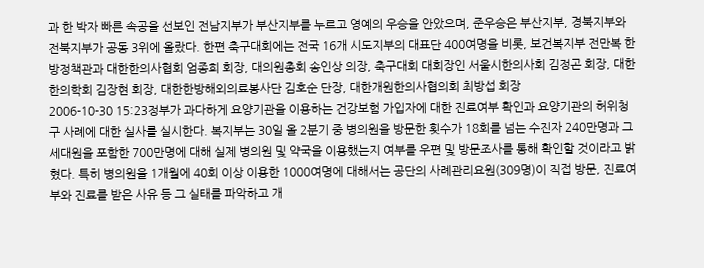과 한 박자 빠른 속공을 선보인 전남지부가 부산지부를 누르고 영예의 우승을 안았으며, 준우승은 부산지부, 경북지부와 전북지부가 공동 3위에 올랐다. 한편 축구대회에는 전국 16개 시도지부의 대표단 400여명을 비롯, 보건복지부 전만복 한방정책관과 대한한의사협회 엄종희 회장, 대의원총회 송인상 의장, 축구대회 대회장인 서울시한의사회 김정곤 회장, 대한한의학회 김장현 회장, 대한한방해외의료봉사단 김호순 단장, 대한개원한의사협의회 최방섭 회장
2006-10-30 15:23정부가 과다하게 요양기관을 이용하는 건강보험 가입자에 대한 진료여부 확인과 요양기관의 허위청구 사례에 대한 실사를 실시한다. 복지부는 30일 올 2분기 중 병의원을 방문한 횟수가 18회를 넘는 수진자 240만명과 그 세대원을 포함한 700만명에 대해 실제 병의원 및 약국을 이용했는지 여부를 우편 및 방문조사를 통해 확인할 것이라고 밝혔다. 특히 병의원을 1개월에 40회 이상 이용한 1000여명에 대해서는 공단의 사례관리요원(309명)이 직접 방문, 진료여부와 진료를 받은 사유 등 그 실태를 파악하고 개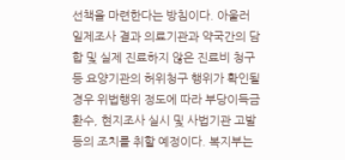선책을 마련한다는 방침이다. 아울러 일제조사 결과 의료기관과 약국간의 담합 및 실제 진료하지 않은 진료비 청구 등 요양기관의 허위청구 행위가 확인될 경우 위법행위 정도에 따라 부당이득금 환수, 현지조사 실시 및 사법기관 고발 등의 조치를 취할 예정이다. 복지부는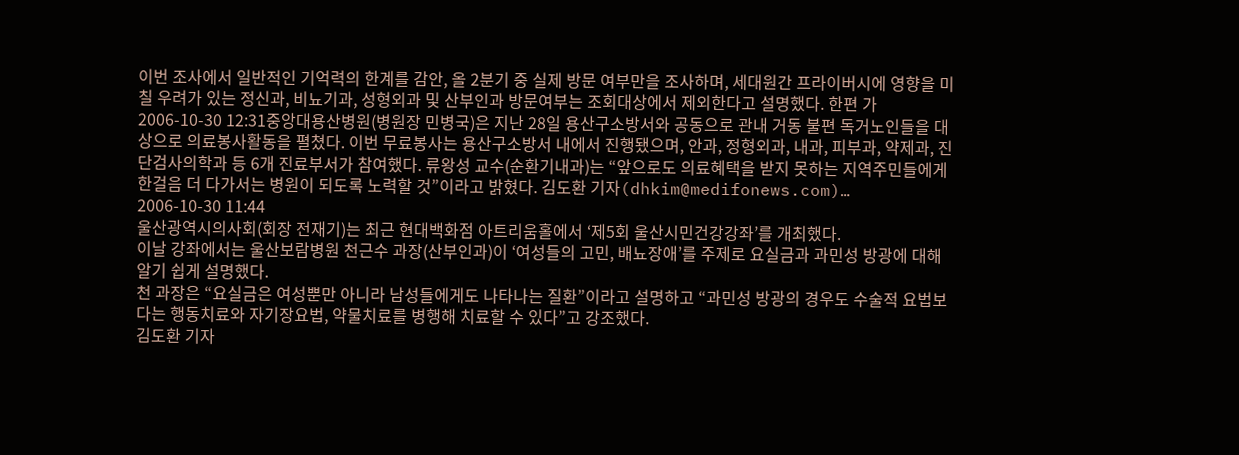이번 조사에서 일반적인 기억력의 한계를 감안, 올 2분기 중 실제 방문 여부만을 조사하며, 세대원간 프라이버시에 영향을 미칠 우려가 있는 정신과, 비뇨기과, 성형외과 및 산부인과 방문여부는 조회대상에서 제외한다고 설명했다. 한편 가
2006-10-30 12:31중앙대용산병원(병원장 민병국)은 지난 28일 용산구소방서와 공동으로 관내 거동 불편 독거노인들을 대상으로 의료봉사활동을 펼쳤다. 이번 무료봉사는 용산구소방서 내에서 진행됐으며, 안과, 정형외과, 내과, 피부과, 약제과, 진단검사의학과 등 6개 진료부서가 참여했다. 류왕성 교수(순환기내과)는 “앞으로도 의료혜택을 받지 못하는 지역주민들에게 한걸음 더 다가서는 병원이 되도록 노력할 것”이라고 밝혔다. 김도환 기자(dhkim@medifonews.com)…
2006-10-30 11:44
울산광역시의사회(회장 전재기)는 최근 현대백화점 아트리움홀에서 ‘제5회 울산시민건강강좌’를 개최했다.
이날 강좌에서는 울산보람병원 천근수 과장(산부인과)이 ‘여성들의 고민, 배뇨장애’를 주제로 요실금과 과민성 방광에 대해 알기 쉽게 설명했다.
천 과장은 “요실금은 여성뿐만 아니라 남성들에게도 나타나는 질환”이라고 설명하고 “과민성 방광의 경우도 수술적 요법보다는 행동치료와 자기장요법, 약물치료를 병행해 치료할 수 있다”고 강조했다.
김도환 기자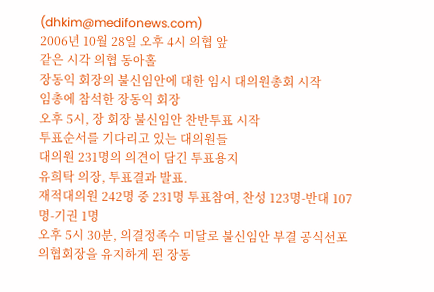(dhkim@medifonews.com)
2006년 10월 28일 오후 4시 의협 앞
같은 시각 의협 동아홀
장동익 회장의 불신임안에 대한 임시 대의원총회 시작
임총에 참석한 장동익 회장
오후 5시, 장 회장 불신임안 찬반투표 시작
투표순서를 기다리고 있는 대의원들
대의원 231명의 의견이 담긴 투표용지
유희탁 의장, 투표결과 발표.
재적대의원 242명 중 231명 투표참여, 찬성 123명-반대 107명-기권 1명
오후 5시 30분, 의결정족수 미달로 불신임안 부결 공식선포
의협회장을 유지하게 된 장동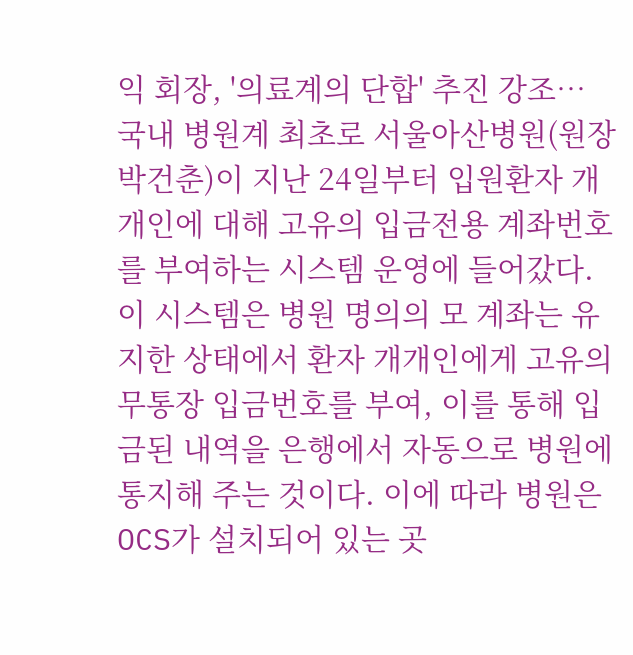익 회장, '의료계의 단합' 추진 강조…
국내 병원계 최초로 서울아산병원(원장 박건춘)이 지난 24일부터 입원환자 개개인에 대해 고유의 입금전용 계좌번호를 부여하는 시스템 운영에 들어갔다. 이 시스템은 병원 명의의 모 계좌는 유지한 상태에서 환자 개개인에게 고유의 무통장 입금번호를 부여, 이를 통해 입금된 내역을 은행에서 자동으로 병원에 통지해 주는 것이다. 이에 따라 병원은 OCS가 설치되어 있는 곳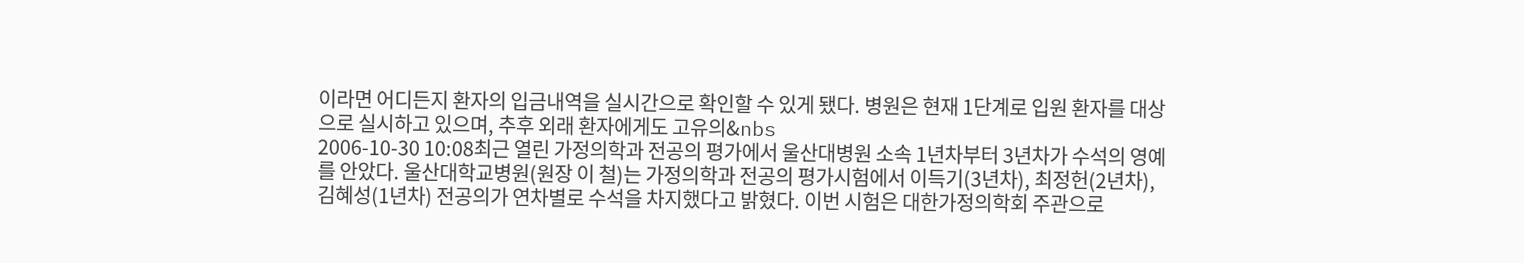이라면 어디든지 환자의 입금내역을 실시간으로 확인할 수 있게 됐다. 병원은 현재 1단계로 입원 환자를 대상으로 실시하고 있으며, 추후 외래 환자에게도 고유의&nbs
2006-10-30 10:08최근 열린 가정의학과 전공의 평가에서 울산대병원 소속 1년차부터 3년차가 수석의 영예를 안았다. 울산대학교병원(원장 이 철)는 가정의학과 전공의 평가시험에서 이득기(3년차), 최정헌(2년차), 김혜성(1년차) 전공의가 연차별로 수석을 차지했다고 밝혔다. 이번 시험은 대한가정의학회 주관으로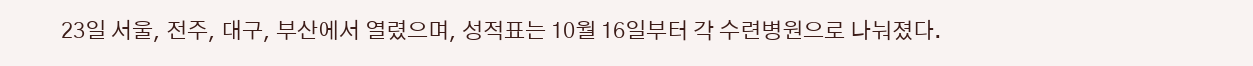23일 서울, 전주, 대구, 부산에서 열렸으며, 성적표는 10월 16일부터 각 수련병원으로 나눠졌다.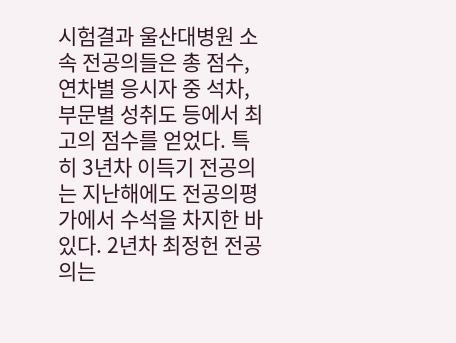시험결과 울산대병원 소속 전공의들은 총 점수, 연차별 응시자 중 석차, 부문별 성취도 등에서 최고의 점수를 얻었다. 특히 3년차 이득기 전공의는 지난해에도 전공의평가에서 수석을 차지한 바 있다. 2년차 최정헌 전공의는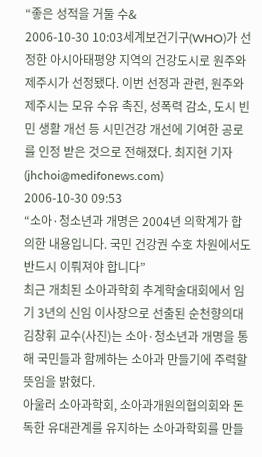“좋은 성적을 거둘 수&
2006-10-30 10:03세계보건기구(WHO)가 선정한 아시아태평양 지역의 건강도시로 원주와 제주시가 선정됐다. 이번 선정과 관련, 원주와 제주시는 모유 수유 촉진, 성폭력 감소, 도시 빈민 생활 개선 등 시민건강 개선에 기여한 공로를 인정 받은 것으로 전해졌다. 최지현 기자(jhchoi@medifonews.com)
2006-10-30 09:53
“소아·청소년과 개명은 2004년 의학계가 합의한 내용입니다. 국민 건강권 수호 차원에서도 반드시 이뤄져야 합니다”
최근 개최된 소아과학회 추계학술대회에서 임기 3년의 신임 이사장으로 선출된 순천향의대 김창휘 교수(사진)는 소아·청소년과 개명을 통해 국민들과 함께하는 소아과 만들기에 주력할 뜻임을 밝혔다.
아울러 소아과학회, 소아과개원의협의회와 돈독한 유대관계를 유지하는 소아과학회를 만들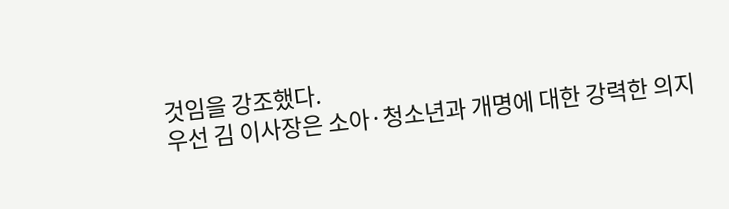것임을 강조했다.
우선 김 이사장은 소아·청소년과 개명에 대한 강력한 의지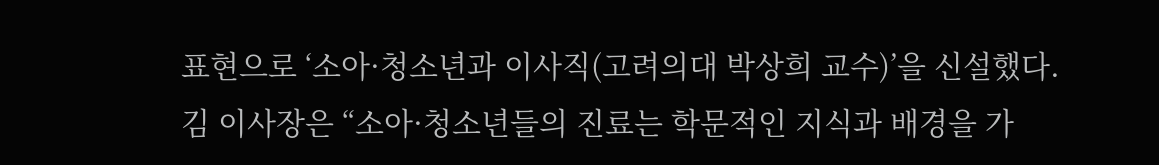표현으로 ‘소아·청소년과 이사직(고려의대 박상희 교수)’을 신설했다.
김 이사장은 “소아·청소년들의 진료는 학문적인 지식과 배경을 가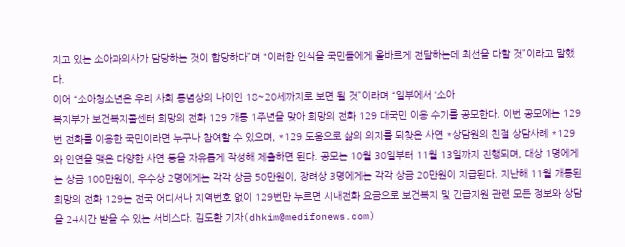지고 있는 소아과의사가 담당하는 것이 합당하다”며 “이러한 인식을 국민들에게 올바르게 전달하는데 최선을 다할 것”이라고 말했다.
이어 “소아청소년은 우리 사회 통념상의 나이인 18~20세까지로 보면 될 것”이라며 “일부에서 ‘소아
복지부가 보건복지콜센터 희망의 전화 129 개통 1주년을 맞아 희망의 전화 129 대국민 이용 수기를 공모한다. 이번 공모에는 129번 전화를 이용한 국민이라면 누구나 참여할 수 있으며, *129 도움으로 삶의 의지를 되찾은 사연 *상담원의 친절 상담사례 *129와 인연을 맺은 다양한 사연 등을 자유롭게 작성해 제출하면 된다. 공모는 10월 30일부터 11월 13일까지 진행되며, 대상 1명에게는 상금 100만원이, 우수상 2명에게는 각각 상금 50만원이, 장려상 3명에게는 각각 상금 20만원이 지급된다. 지난해 11월 개통된 희망의 전화 129는 전국 어디서나 지역번호 없이 129번만 누르면 시내전화 요금으로 보건복지 및 긴급지원 관련 모든 정보와 상담을 24시간 받을 수 있는 서비스다. 김도환 기자(dhkim@medifonews.com)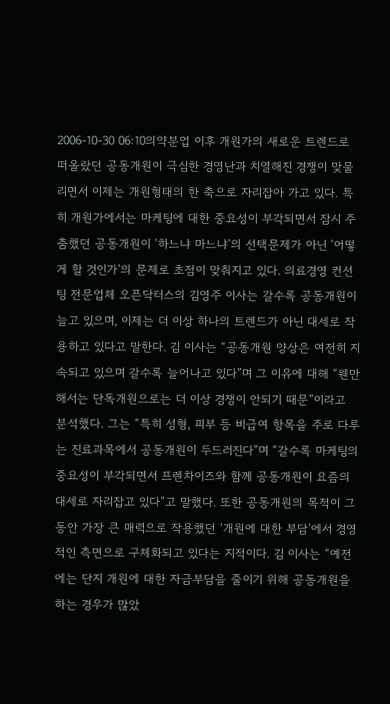2006-10-30 06:10의약분업 이후 개원가의 새로운 트렌드로 떠올랐던 공동개원이 극심한 경영난과 치열해진 경쟁이 맞물리면서 이제는 개원형태의 한 축으로 자리잡아 가고 있다. 특히 개원가에서는 마케팅에 대한 중요성이 부각되면서 잠시 주춤했던 공동개원이 ‘하느냐 마느냐’의 선택문제가 아닌 ‘어떻게 할 것인가’의 문제로 초점이 맞춰지고 있다. 의료경영 컨선팅 전문업체 오픈닥터스의 김영주 이사는 갈수록 공동개원이 늘고 있으며, 이제는 더 이상 하나의 트렌드가 아닌 대세로 작용하고 있다고 말한다. 김 이사는 “공동개원 양상은 여전히 지속되고 있으며 갈수록 늘어나고 있다”며 그 이유에 대해 “웬만해서는 단독개원으로는 더 이상 경쟁이 안되기 때문”이라고 분석했다. 그는 “특히 성형, 피부 등 비급여 항목을 주로 다루는 진료과목에서 공동개원이 두드러진다”며 “갈수록 마케팅의 중요성이 부각되면서 프렌차이즈와 함께 공동개원이 요즘의 대세로 자리잡고 있다”고 말했다. 또한 공동개원의 목적이 그동안 가장 큰 매력으로 작용했던 ‘개원에 대한 부담’에서 경영적인 측면으로 구체화되고 있다는 지적이다. 김 이사는 “예전에는 단지 개원에 대한 자금부담을 줄이기 위해 공동개원을 하는 경우가 많았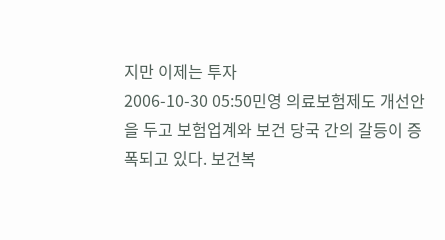지만 이제는 투자
2006-10-30 05:50민영 의료보험제도 개선안을 두고 보험업계와 보건 당국 간의 갈등이 증폭되고 있다. 보건복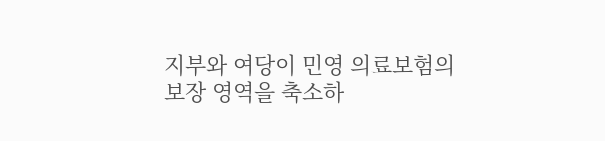지부와 여당이 민영 의료보험의 보장 영역을 축소하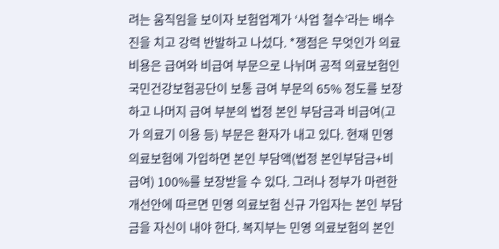려는 움직임을 보이자 보험업계가 ‘사업 철수’라는 배수진을 치고 강력 반발하고 나섰다. *쟁점은 무엇인가 의료비용은 급여와 비급여 부문으로 나뉘며 공적 의료보험인 국민건강보험공단이 보통 급여 부문의 65% 정도를 보장하고 나머지 급여 부분의 법정 본인 부담금과 비급여(고가 의료기 이용 등) 부문은 환자가 내고 있다. 현재 민영 의료보험에 가입하면 본인 부담액(법정 본인부담금+비급여) 100%를 보장받을 수 있다. 그러나 정부가 마련한 개선안에 따르면 민영 의료보험 신규 가입자는 본인 부담금을 자신이 내야 한다. 복지부는 민영 의료보험의 본인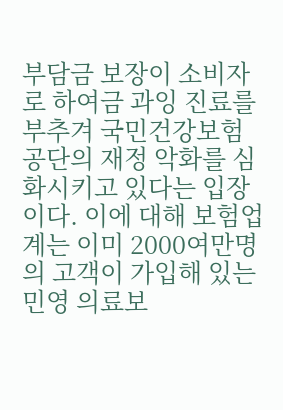부담금 보장이 소비자로 하여금 과잉 진료를 부추겨 국민건강보험공단의 재정 악화를 심화시키고 있다는 입장이다. 이에 대해 보험업계는 이미 2000여만명의 고객이 가입해 있는 민영 의료보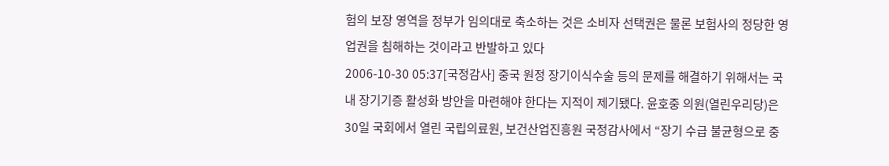험의 보장 영역을 정부가 임의대로 축소하는 것은 소비자 선택권은 물론 보험사의 정당한 영업권을 침해하는 것이라고 반발하고 있다
2006-10-30 05:37[국정감사] 중국 원정 장기이식수술 등의 문제를 해결하기 위해서는 국내 장기기증 활성화 방안을 마련해야 한다는 지적이 제기됐다. 윤호중 의원(열린우리당)은 30일 국회에서 열린 국립의료원, 보건산업진흥원 국정감사에서 “장기 수급 불균형으로 중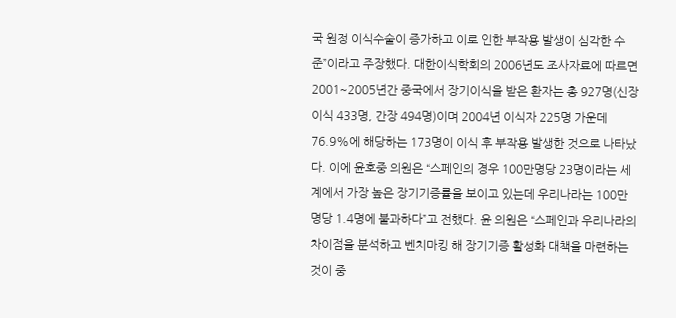국 원정 이식수술이 증가하고 이로 인한 부작용 발생이 심각한 수준”이라고 주장했다. 대한이식학회의 2006년도 조사자료에 따르면 2001~2005년간 중국에서 장기이식을 받은 환자는 총 927명(신장이식 433명, 간장 494명)이며 2004년 이식자 225명 가운데 76.9%에 해당하는 173명이 이식 후 부작용 발생한 것으로 나타났다. 이에 윤호중 의원은 “스페인의 경우 100만명당 23명이라는 세계에서 가장 높은 장기기증률을 보이고 있는데 우리나라는 100만명당 1.4명에 불과하다”고 전했다. 윤 의원은 “스페인과 우리나라의 차이점을 분석하고 벤치마킹 해 장기기증 활성화 대책을 마련하는 것이 중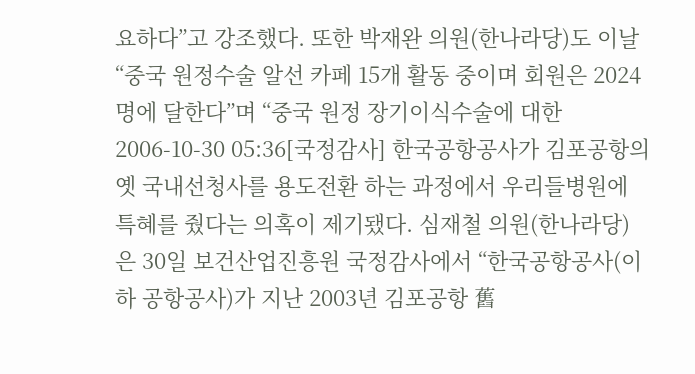요하다”고 강조했다. 또한 박재완 의원(한나라당)도 이날 “중국 원정수술 알선 카페 15개 활동 중이며 회원은 2024명에 달한다”며 “중국 원정 장기이식수술에 대한
2006-10-30 05:36[국정감사] 한국공항공사가 김포공항의 옛 국내선청사를 용도전환 하는 과정에서 우리들병원에 특혜를 줬다는 의혹이 제기됐다. 심재철 의원(한나라당)은 30일 보건산업진흥원 국정감사에서 “한국공항공사(이하 공항공사)가 지난 2003년 김포공항 舊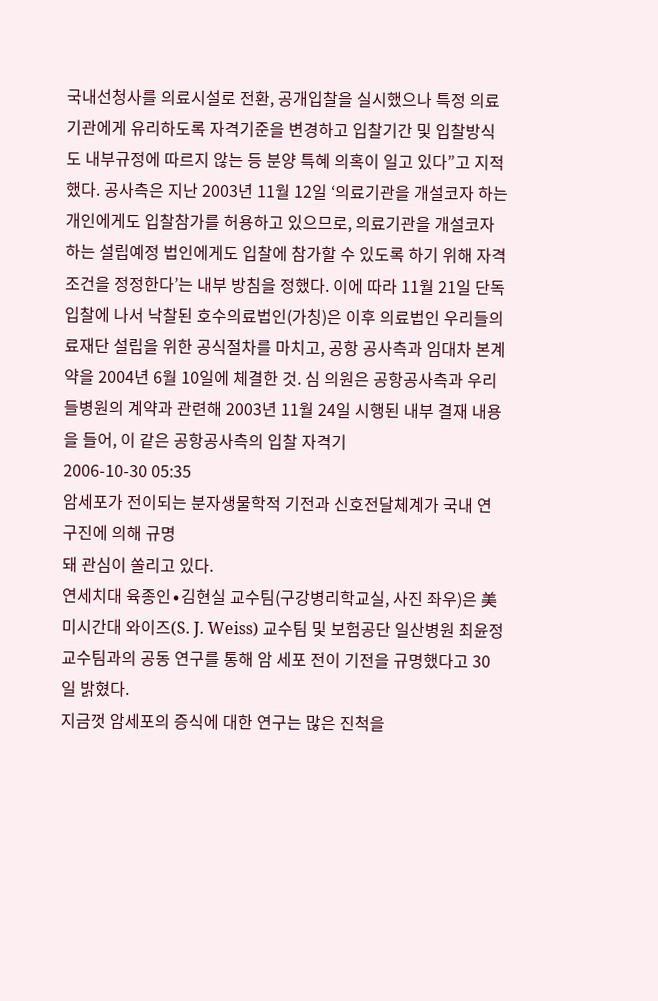국내선청사를 의료시설로 전환, 공개입찰을 실시했으나 특정 의료기관에게 유리하도록 자격기준을 변경하고 입찰기간 및 입찰방식도 내부규정에 따르지 않는 등 분양 특혜 의혹이 일고 있다”고 지적했다. 공사측은 지난 2003년 11월 12일 ‘의료기관을 개설코자 하는 개인에게도 입찰참가를 허용하고 있으므로, 의료기관을 개설코자 하는 설립예정 법인에게도 입찰에 참가할 수 있도록 하기 위해 자격조건을 정정한다’는 내부 방침을 정했다. 이에 따라 11월 21일 단독 입찰에 나서 낙찰된 호수의료법인(가칭)은 이후 의료법인 우리들의료재단 설립을 위한 공식절차를 마치고, 공항 공사측과 임대차 본계약을 2004년 6월 10일에 체결한 것. 심 의원은 공항공사측과 우리들병원의 계약과 관련해 2003년 11월 24일 시행된 내부 결재 내용을 들어, 이 같은 공항공사측의 입찰 자격기
2006-10-30 05:35
암세포가 전이되는 분자생물학적 기전과 신호전달체계가 국내 연구진에 의해 규명
돼 관심이 쏠리고 있다.
연세치대 육종인∙김현실 교수팀(구강병리학교실, 사진 좌우)은 美 미시간대 와이즈(S. J. Weiss) 교수팀 및 보험공단 일산병원 최윤정 교수팀과의 공동 연구를 통해 암 세포 전이 기전을 규명했다고 30일 밝혔다.
지금껏 암세포의 증식에 대한 연구는 많은 진척을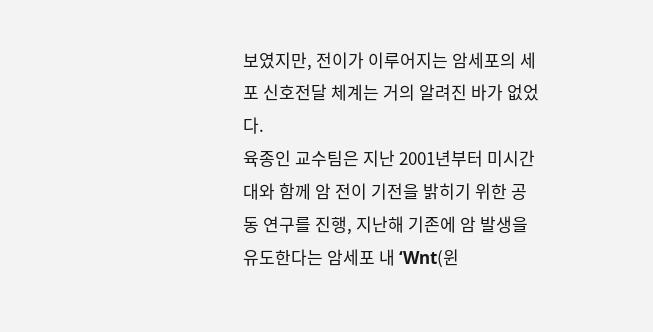보였지만, 전이가 이루어지는 암세포의 세포 신호전달 체계는 거의 알려진 바가 없었다.
육종인 교수팀은 지난 2001년부터 미시간대와 함께 암 전이 기전을 밝히기 위한 공동 연구를 진행, 지난해 기존에 암 발생을 유도한다는 암세포 내 ‘Wnt(윈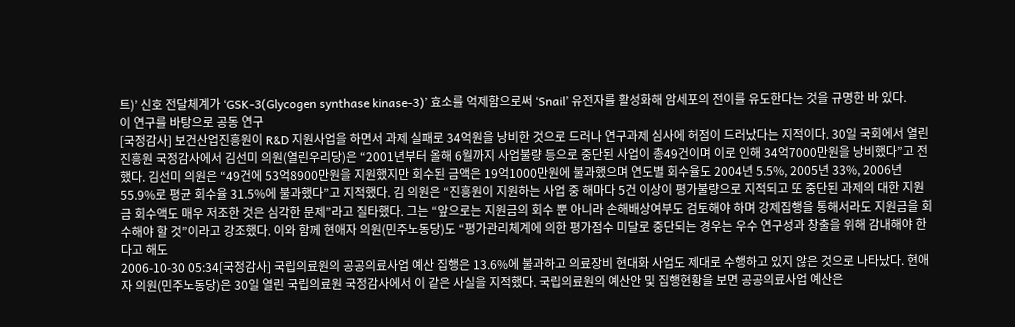트)’ 신호 전달체계가 ‘GSK-3(Glycogen synthase kinase-3)’ 효소를 억제함으로써 ‘Snail’ 유전자를 활성화해 암세포의 전이를 유도한다는 것을 규명한 바 있다.
이 연구를 바탕으로 공동 연구
[국정감사] 보건산업진흥원이 R&D 지원사업을 하면서 과제 실패로 34억원을 낭비한 것으로 드러나 연구과제 심사에 허점이 드러났다는 지적이다. 30일 국회에서 열린 진흥원 국정감사에서 김선미 의원(열린우리당)은 “2001년부터 올해 6월까지 사업불량 등으로 중단된 사업이 총49건이며 이로 인해 34억7000만원을 낭비했다”고 전했다. 김선미 의원은 “49건에 53억8900만원을 지원했지만 회수된 금액은 19억1000만원에 불과했으며 연도별 회수율도 2004년 5.5%, 2005년 33%, 2006년 55.9%로 평균 회수율 31.5%에 불과했다”고 지적했다. 김 의원은 “진흥원이 지원하는 사업 중 해마다 5건 이상이 평가불량으로 지적되고 또 중단된 과제의 대한 지원금 회수액도 매우 저조한 것은 심각한 문제”라고 질타했다. 그는 “앞으로는 지원금의 회수 뿐 아니라 손해배상여부도 검토해야 하며 강제집행을 통해서라도 지원금을 회수해야 할 것”이라고 강조했다. 이와 함께 현애자 의원(민주노동당)도 “평가관리체계에 의한 평가점수 미달로 중단되는 경우는 우수 연구성과 창출을 위해 감내해야 한다고 해도
2006-10-30 05:34[국정감사] 국립의료원의 공공의료사업 예산 집행은 13.6%에 불과하고 의료장비 현대화 사업도 제대로 수행하고 있지 않은 것으로 나타났다. 현애자 의원(민주노동당)은 30일 열린 국립의료원 국정감사에서 이 같은 사실을 지적했다. 국립의료원의 예산안 및 집행현황을 보면 공공의료사업 예산은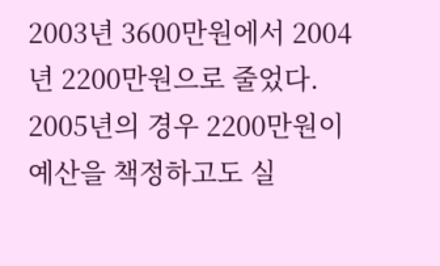2003년 3600만원에서 2004년 2200만원으로 줄었다. 2005년의 경우 2200만원이 예산을 책정하고도 실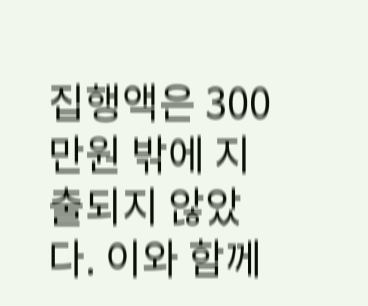집행액은 300만원 밖에 지출되지 않았다. 이와 함께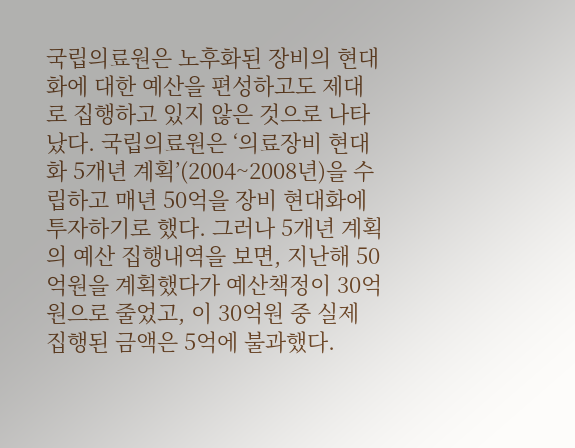국립의료원은 노후화된 장비의 현대화에 대한 예산을 편성하고도 제대로 집행하고 있지 않은 것으로 나타났다. 국립의료원은 ‘의료장비 현대화 5개년 계획’(2004~2008년)을 수립하고 매년 50억을 장비 현대화에 투자하기로 했다. 그러나 5개년 계획의 예산 집행내역을 보면, 지난해 50억원을 계획했다가 예산책정이 30억원으로 줄었고, 이 30억원 중 실제 집행된 금액은 5억에 불과했다.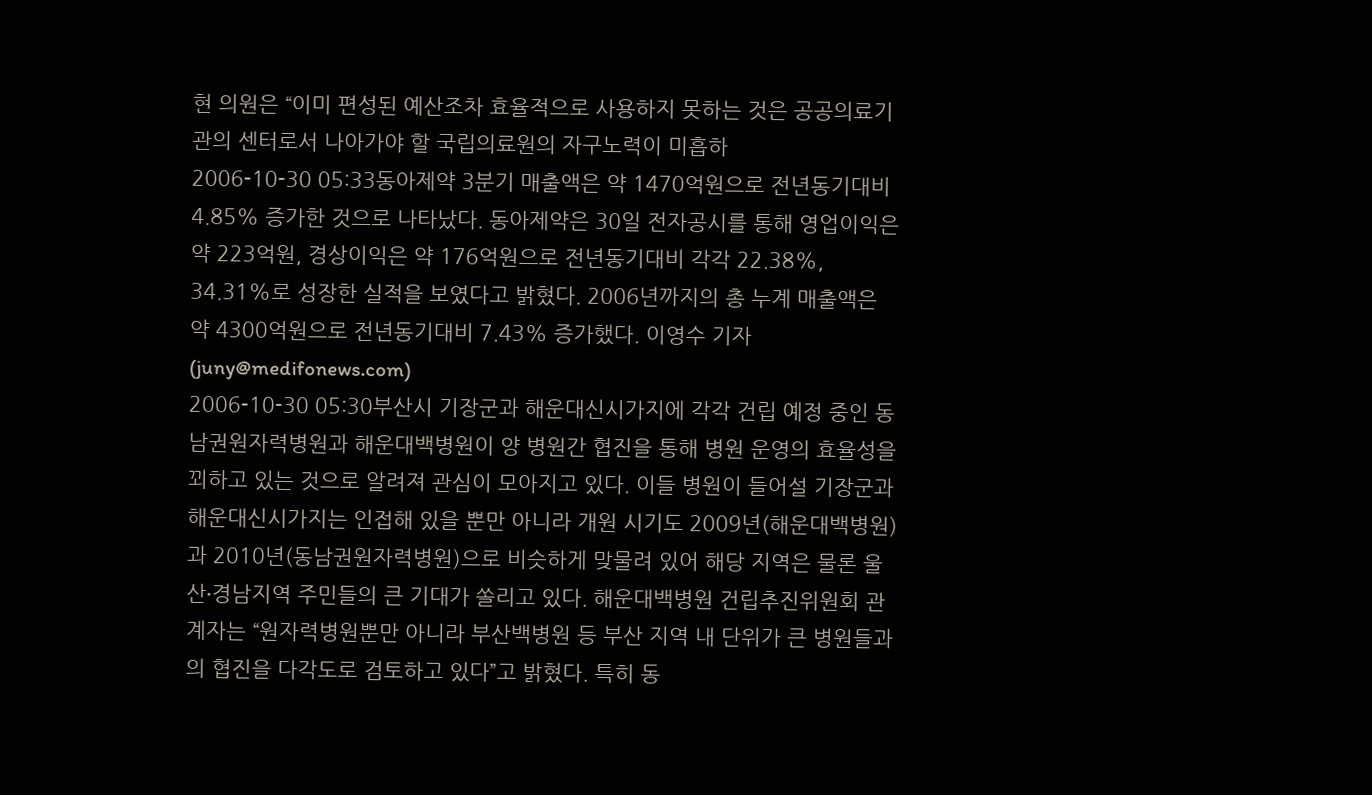현 의원은 “이미 편성된 예산조차 효율적으로 사용하지 못하는 것은 공공의료기관의 센터로서 나아가야 할 국립의료원의 자구노력이 미흡하
2006-10-30 05:33동아제약 3분기 매출액은 약 1470억원으로 전년동기대비 4.85% 증가한 것으로 나타났다. 동아제약은 30일 전자공시를 통해 영업이익은 약 223억원, 경상이익은 약 176억원으로 전년동기대비 각각 22.38%, 34.31%로 성장한 실적을 보였다고 밝혔다. 2006년까지의 총 누계 매출액은 약 4300억원으로 전년동기대비 7.43% 증가했다. 이영수 기자(juny@medifonews.com)
2006-10-30 05:30부산시 기장군과 해운대신시가지에 각각 건립 예정 중인 동남권원자력병원과 해운대백병원이 양 병원간 협진을 통해 병원 운영의 효율성을 꾀하고 있는 것으로 알려져 관심이 모아지고 있다. 이들 병원이 들어설 기장군과 해운대신시가지는 인접해 있을 뿐만 아니라 개원 시기도 2009년(해운대백병원)과 2010년(동남권원자력병원)으로 비슷하게 맞물려 있어 해당 지역은 물론 울산∙경남지역 주민들의 큰 기대가 쏠리고 있다. 해운대백병원 건립추진위원회 관계자는 “원자력병원뿐만 아니라 부산백병원 등 부산 지역 내 단위가 큰 병원들과의 협진을 다각도로 검토하고 있다”고 밝혔다. 특히 동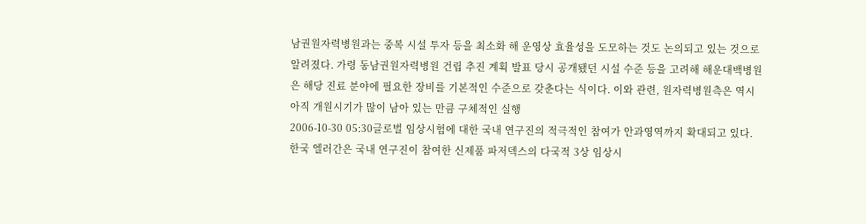남권원자력병원과는 중복 시설 투자 등을 최소화 해 운영상 효율성을 도모하는 것도 논의되고 있는 것으로 알려졌다. 가령 동남권원자력병원 건립 추진 계획 발표 당시 공개됐던 시설 수준 등을 고려해 해운대백병원은 해당 진료 분야에 필요한 장비를 기본적인 수준으로 갖춘다는 식이다. 이와 관련, 원자력병원측은 역시 아직 개원시기가 많이 남아 있는 만큼 구체적인 실행
2006-10-30 05:30글로벌 임상시험에 대한 국내 연구진의 적극적인 참여가 안과영역까지 확대되고 있다. 한국 엘러간은 국내 연구진이 참여한 신제품 파저덱스의 다국적 3상 임상시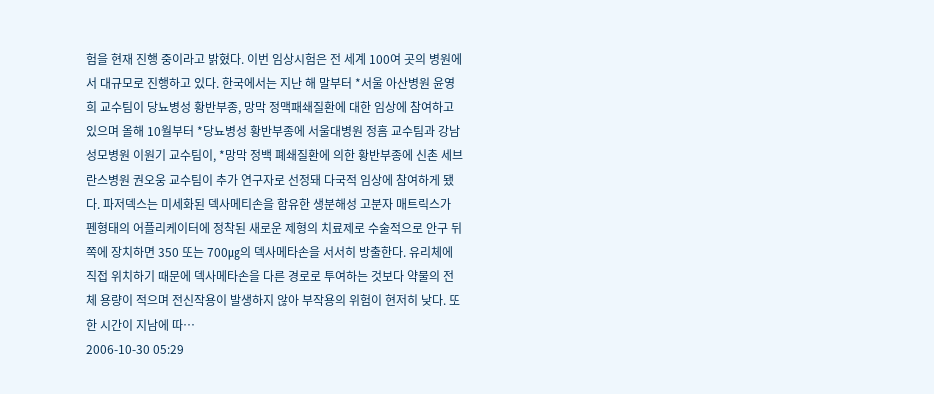험을 현재 진행 중이라고 밝혔다. 이번 임상시험은 전 세계 100여 곳의 병원에서 대규모로 진행하고 있다. 한국에서는 지난 해 말부터 *서울 아산병원 윤영희 교수팀이 당뇨병성 황반부종, 망막 정맥패쇄질환에 대한 임상에 참여하고 있으며 올해 10월부터 *당뇨병성 황반부종에 서울대병원 정흠 교수팀과 강남성모병원 이원기 교수팀이, *망막 정백 폐쇄질환에 의한 황반부종에 신촌 세브란스병원 권오웅 교수팀이 추가 연구자로 선정돼 다국적 임상에 참여하게 됐다. 파저덱스는 미세화된 덱사메티손을 함유한 생분해성 고분자 매트릭스가 펜형태의 어플리케이터에 정착된 새로운 제형의 치료제로 수술적으로 안구 뒤쪽에 장치하면 350 또는 700㎍의 덱사메타손을 서서히 방출한다. 유리체에 직접 위치하기 때문에 덱사메타손을 다른 경로로 투여하는 것보다 약물의 전체 용량이 적으며 전신작용이 발생하지 않아 부작용의 위험이 현저히 낮다. 또한 시간이 지남에 따…
2006-10-30 05:29